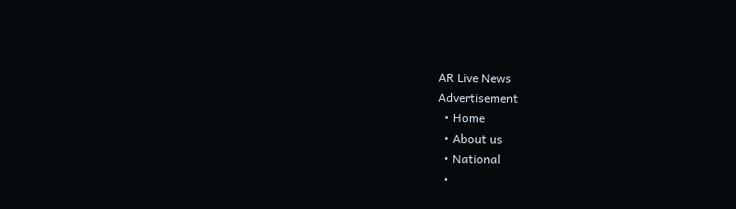AR Live News
Advertisement
  • Home
  • About us
  • National
  •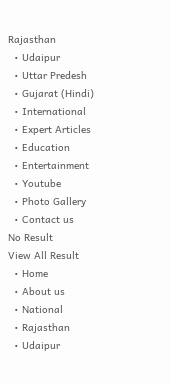Rajasthan
  • Udaipur
  • Uttar Predesh
  • Gujarat (Hindi)
  • International
  • Expert Articles
  • Education
  • Entertainment
  • Youtube
  • Photo Gallery
  • Contact us
No Result
View All Result
  • Home
  • About us
  • National
  • Rajasthan
  • Udaipur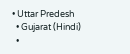• Uttar Predesh
  • Gujarat (Hindi)
  •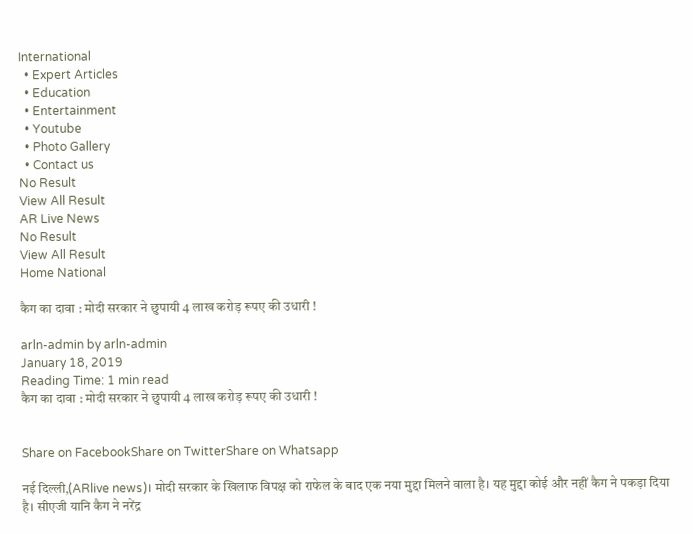International
  • Expert Articles
  • Education
  • Entertainment
  • Youtube
  • Photo Gallery
  • Contact us
No Result
View All Result
AR Live News
No Result
View All Result
Home National

कैग का दावा : मोदी सरकार ने छुपायी 4 लाख करोड़ रूपए की उधारी !

arln-admin by arln-admin
January 18, 2019
Reading Time: 1 min read
कैग का दावा : मोदी सरकार ने छुपायी 4 लाख करोड़ रूपए की उधारी !


Share on FacebookShare on TwitterShare on Whatsapp

नई दिल्ली,(ARlive news)। मोदी सरकार के खिलाफ विपक्ष को राफेल के बाद एक नया मुद्दा मिलने वाला है। यह मुद्दा कोई और नहीं कैग ने पकड़ा दिया है। सीएजी यानि कैग ने नरेंद्र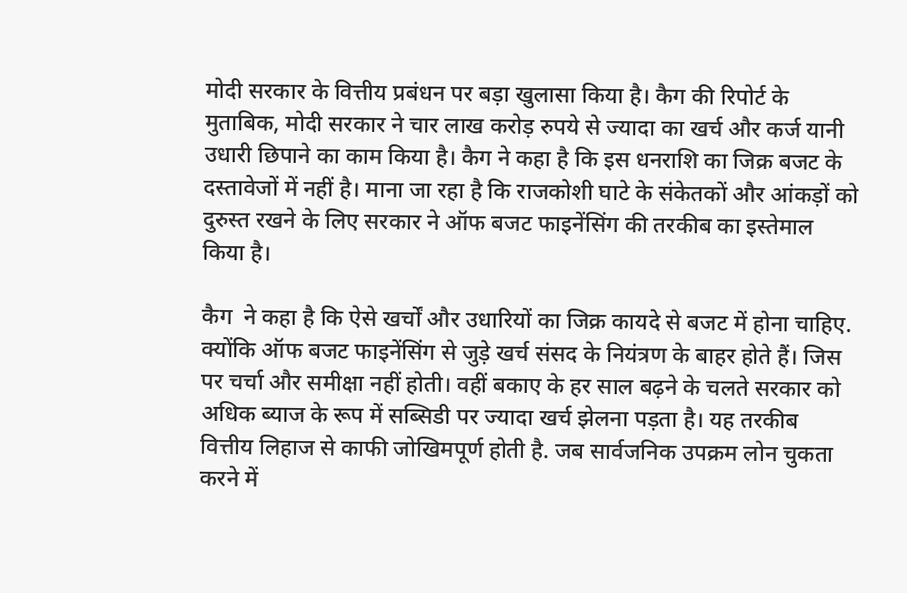मोदी सरकार के वित्तीय प्रबंधन पर बड़ा खुलासा किया है। कैग की रिपोर्ट के मुताबिक, मोदी सरकार ने चार लाख करोड़ रुपये से ज्यादा का खर्च और कर्ज यानी उधारी छिपाने का काम किया है। कैग ने कहा है कि इस धनराशि का जिक्र बजट के दस्तावेजों में नहीं है। माना जा रहा है कि राजकोशी घाटे के संकेतकों और आंकड़ों को दुरुस्त रखने के लिए सरकार ने ऑफ बजट फाइनेंसिंग की तरकीब का इस्तेमाल किया है।

कैग  ने कहा है कि ऐसे खर्चों और उधारियों का जिक्र कायदे से बजट में होना चाहिए. क्योंकि ऑफ बजट फाइनेंसिंग से जुड़े खर्च संसद के नियंत्रण के बाहर होते हैं। जिस पर चर्चा और समीक्षा नहीं होती। वहीं बकाए के हर साल बढ़ने के चलते सरकार को अधिक ब्याज के रूप में सब्सिडी पर ज्यादा खर्च झेलना पड़ता है। यह तरकीब वित्तीय लिहाज से काफी जोखिमपूर्ण होती है. जब सार्वजनिक उपक्रम लोन चुकता करने में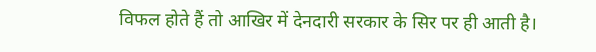विफल होते हैं तो आखिर में देनदारी सरकार के सिर पर ही आती है।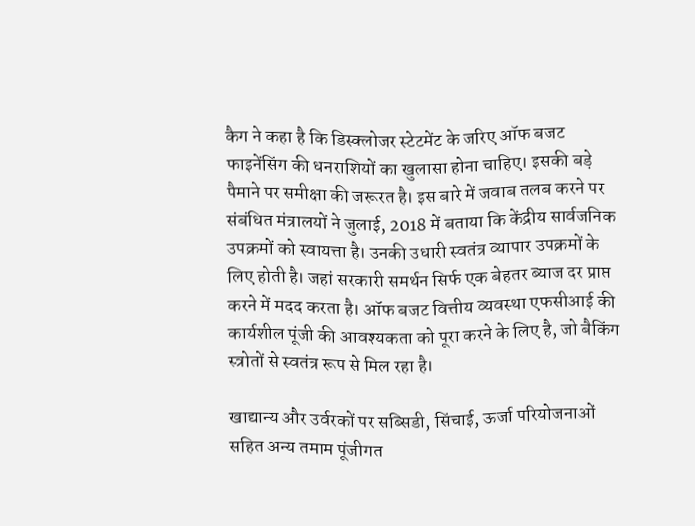कैग ने कहा है कि डिस्क्लोजर स्टेटमेंट के जरिए ऑफ बजट फाइनेंसिंग की धनराशियों का खुलासा होना चाहिए। इसकी बड़े पैमाने पर समीक्षा की जरूरत है। इस बारे में जवाब तलब करने पर संबंधित मंत्रालयों ने जुलाई, 2018 में बताया कि केंद्रीय सार्वजनिक उपक्रमों को स्वायत्ता है। उनकी उधारी स्वतंत्र व्यापार उपक्रमों के लिए होती है। जहां सरकारी समर्थन सिर्फ एक बेहतर ब्याज दर प्राप्त करने में मदद करता है। ऑफ बजट वित्तीय व्यवस्था एफसीआई की कार्यशील पूंजी की आवश्यकता को पूरा करने के लिए है, जो बैकिंग स्त्रोतों से स्वतंत्र रूप से मिल रहा है।

खाद्यान्य और उर्वरकों पर सब्सिडी, सिंचाई, ऊर्जा परियोजनाओं सहित अन्य तमाम पूंजीगत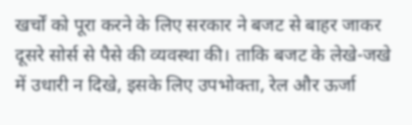खर्चों को पूरा करने के लिए सरकार ने बजट से बाहर जाकर दूसरे सोर्स से पैसे की व्यवस्था की। ताकि बजट के लेखे-जखे में उधारी न दिखे, इसके लिए उपभोक्ता, रेल और ऊर्जा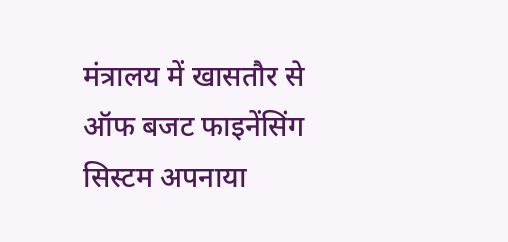मंत्रालय में खासतौर से ऑफ बजट फाइनेंसिंग सिस्टम अपनाया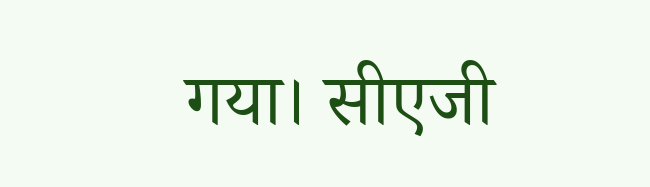गया। सीएजी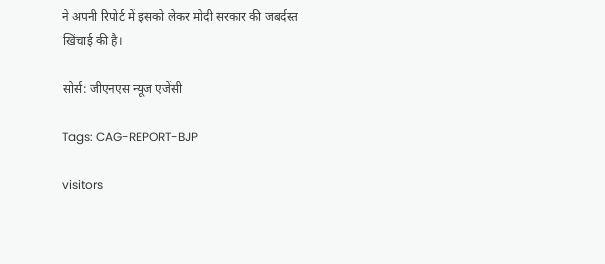ने अपनी रिपोर्ट में इसको लेकर मोदी सरकार की जबर्दस्त खिंचाई की है।

सोर्स: जीएनएस न्यूज एजेंसी

Tags: CAG-REPORT-BJP

visitors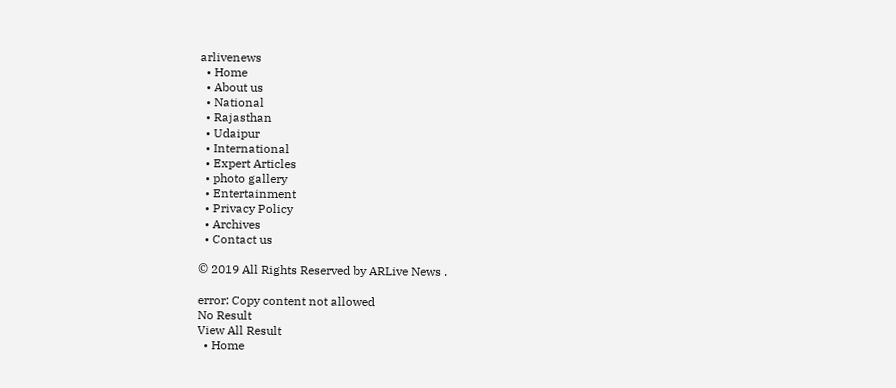arlivenews
  • Home
  • About us
  • National
  • Rajasthan
  • Udaipur
  • International
  • Expert Articles
  • photo gallery
  • Entertainment
  • Privacy Policy
  • Archives
  • Contact us

© 2019 All Rights Reserved by ARLive News .

error: Copy content not allowed
No Result
View All Result
  • Home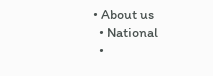• About us
  • National
  •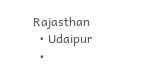Rajasthan
  • Udaipur
  •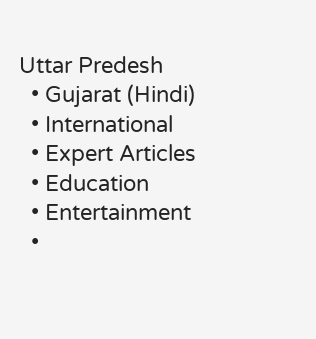Uttar Predesh
  • Gujarat (Hindi)
  • International
  • Expert Articles
  • Education
  • Entertainment
  •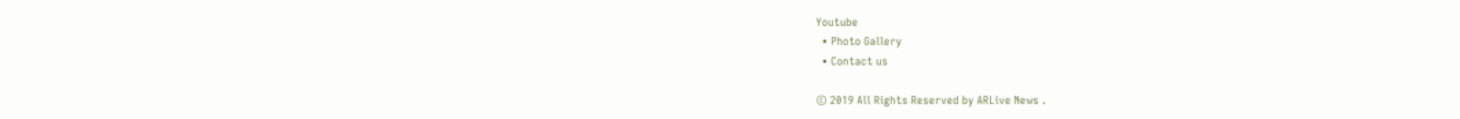Youtube
  • Photo Gallery
  • Contact us

© 2019 All Rights Reserved by ARLive News .